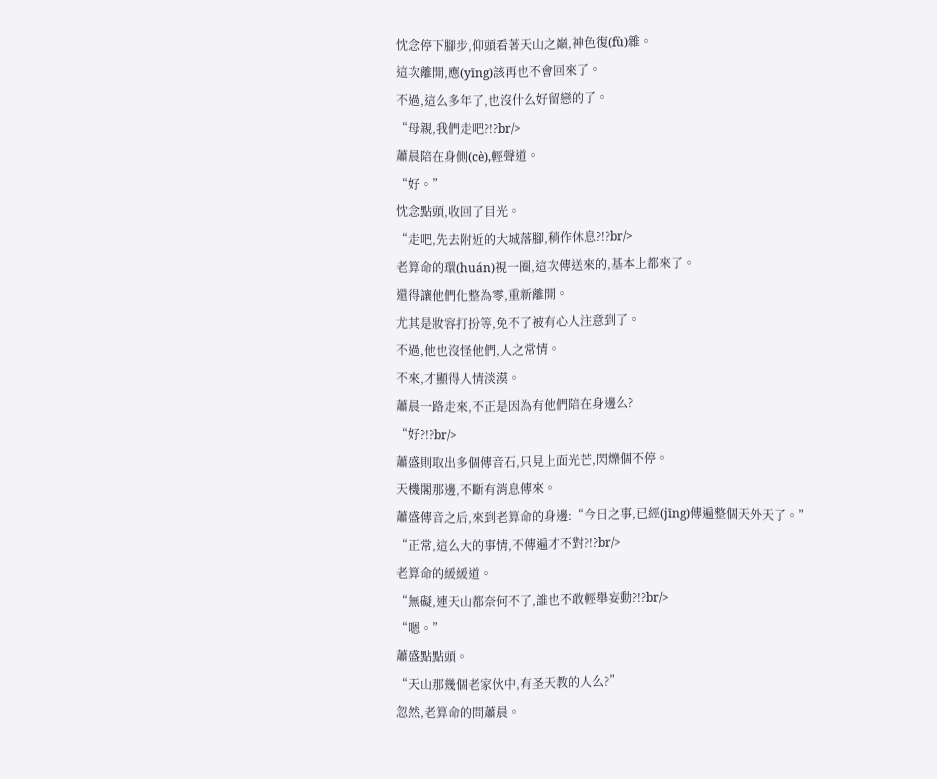忱念停下腳步,仰頭看著天山之巔,神色復(fù)雜。
這次離開,應(yīng)該再也不會回來了。
不過,這么多年了,也沒什么好留戀的了。
“母親,我們走吧?!?br/>
蕭晨陪在身側(cè),輕聲道。
“好。”
忱念點頭,收回了目光。
“走吧,先去附近的大城落腳,稍作休息?!?br/>
老算命的環(huán)視一圈,這次傳送來的,基本上都來了。
還得讓他們化整為零,重新離開。
尤其是妝容打扮等,免不了被有心人注意到了。
不過,他也沒怪他們,人之常情。
不來,才顯得人情淡漠。
蕭晨一路走來,不正是因為有他們陪在身邊么?
“好?!?br/>
蕭盛則取出多個傳音石,只見上面光芒,閃爍個不停。
天機閣那邊,不斷有消息傳來。
蕭盛傳音之后,來到老算命的身邊:“今日之事,已經(jīng)傳遍整個天外天了。”
“正常,這么大的事情,不傳遍才不對?!?br/>
老算命的緩緩道。
“無礙,連天山都奈何不了,誰也不敢輕舉妄動?!?br/>
“嗯。”
蕭盛點點頭。
“天山那幾個老家伙中,有圣天教的人么?”
忽然,老算命的問蕭晨。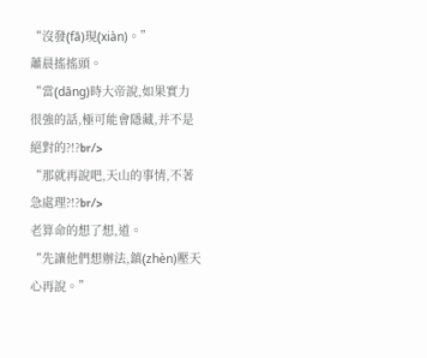“沒發(fā)現(xiàn)。”
蕭晨搖搖頭。
“當(dāng)時大帝說,如果實力很強的話,極可能會隱藏,并不是絕對的?!?br/>
“那就再說吧,天山的事情,不著急處理?!?br/>
老算命的想了想,道。
“先讓他們想辦法,鎮(zhèn)壓天心再說。”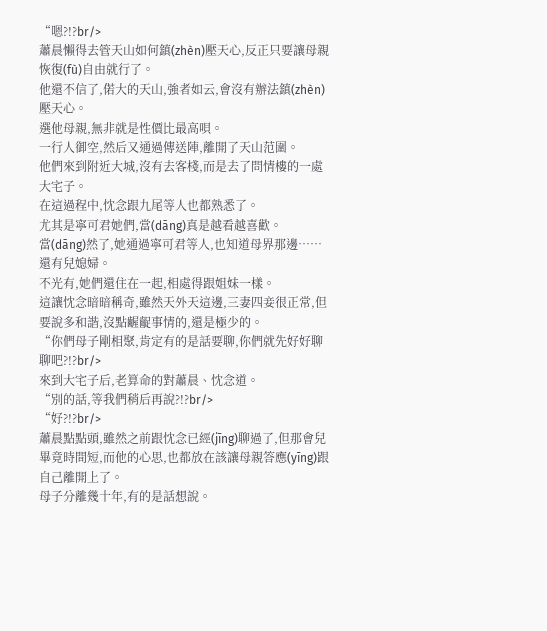“嗯?!?br/>
蕭晨懶得去管天山如何鎮(zhèn)壓天心,反正只要讓母親恢復(fù)自由就行了。
他還不信了,偌大的天山,強者如云,會沒有辦法鎮(zhèn)壓天心。
選他母親,無非就是性價比最高唄。
一行人御空,然后又通過傳送陣,離開了天山范圍。
他們來到附近大城,沒有去客棧,而是去了問情樓的一處大宅子。
在這過程中,忱念跟九尾等人也都熟悉了。
尤其是寧可君她們,當(dāng)真是越看越喜歡。
當(dāng)然了,她通過寧可君等人,也知道母界那邊……還有兒媳婦。
不光有,她們還住在一起,相處得跟姐妹一樣。
這讓忱念暗暗稱奇,雖然天外天這邊,三妻四妾很正常,但要說多和諧,沒點齷齪事情的,還是極少的。
“你們母子剛相聚,肯定有的是話要聊,你們就先好好聊聊吧?!?br/>
來到大宅子后,老算命的對蕭晨、忱念道。
“別的話,等我們稍后再說?!?br/>
“好?!?br/>
蕭晨點點頭,雖然之前跟忱念已經(jīng)聊過了,但那會兒畢竟時間短,而他的心思,也都放在該讓母親答應(yīng)跟自己離開上了。
母子分離幾十年,有的是話想說。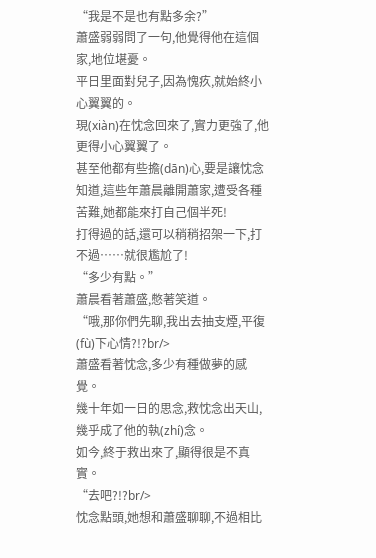“我是不是也有點多余?”
蕭盛弱弱問了一句,他覺得他在這個家,地位堪憂。
平日里面對兒子,因為愧疚,就始終小心翼翼的。
現(xiàn)在忱念回來了,實力更強了,他更得小心翼翼了。
甚至他都有些擔(dān)心,要是讓忱念知道,這些年蕭晨離開蕭家,遭受各種苦難,她都能來打自己個半死!
打得過的話,還可以稍稍招架一下,打不過……就很尷尬了!
“多少有點。”
蕭晨看著蕭盛,憋著笑道。
“哦,那你們先聊,我出去抽支煙,平復(fù)下心情?!?br/>
蕭盛看著忱念,多少有種做夢的感覺。
幾十年如一日的思念,救忱念出天山,幾乎成了他的執(zhí)念。
如今,終于救出來了,顯得很是不真實。
“去吧?!?br/>
忱念點頭,她想和蕭盛聊聊,不過相比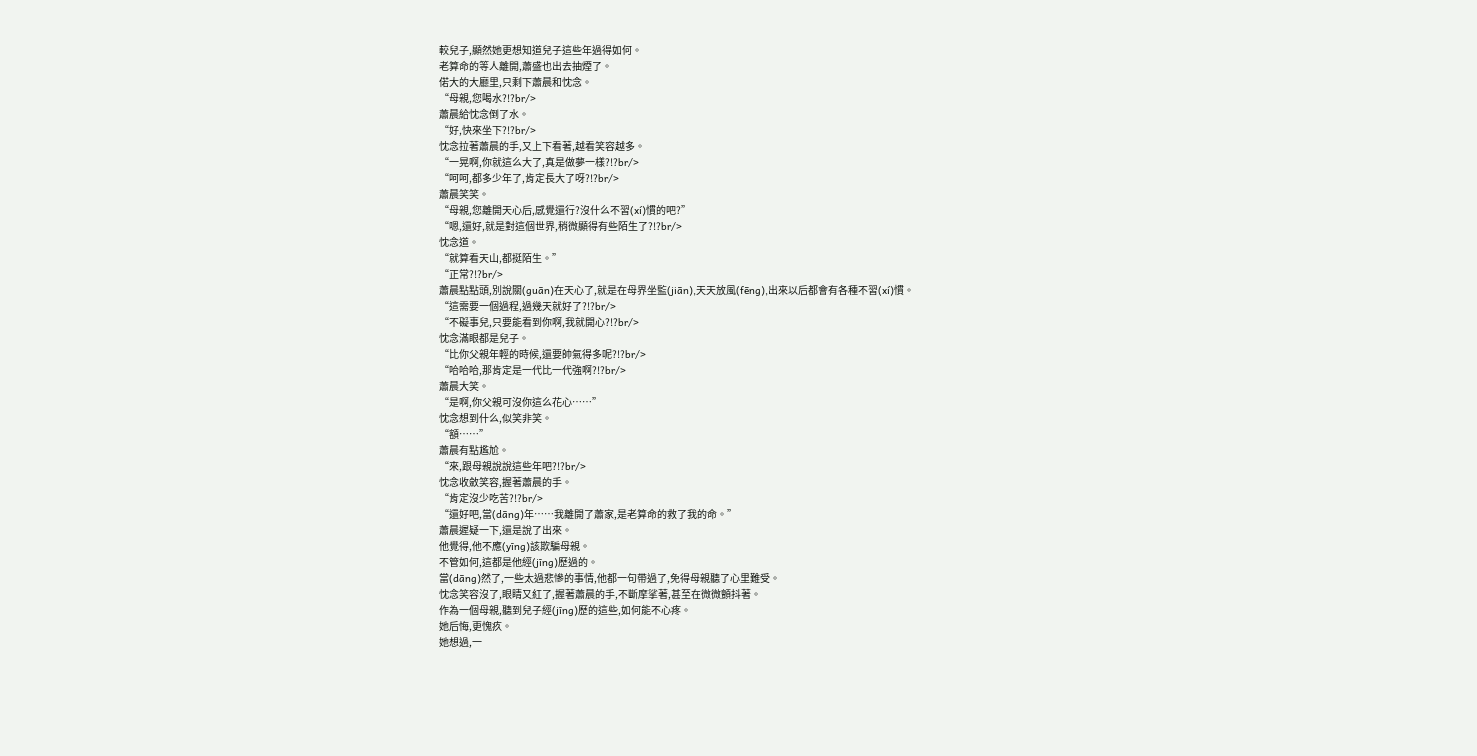較兒子,顯然她更想知道兒子這些年過得如何。
老算命的等人離開,蕭盛也出去抽煙了。
偌大的大廳里,只剩下蕭晨和忱念。
“母親,您喝水?!?br/>
蕭晨給忱念倒了水。
“好,快來坐下?!?br/>
忱念拉著蕭晨的手,又上下看著,越看笑容越多。
“一晃啊,你就這么大了,真是做夢一樣?!?br/>
“呵呵,都多少年了,肯定長大了呀?!?br/>
蕭晨笑笑。
“母親,您離開天心后,感覺還行?沒什么不習(xí)慣的吧?”
“嗯,還好,就是對這個世界,稍微顯得有些陌生了?!?br/>
忱念道。
“就算看天山,都挺陌生。”
“正常?!?br/>
蕭晨點點頭,別說關(guān)在天心了,就是在母界坐監(jiān),天天放風(fēng),出來以后都會有各種不習(xí)慣。
“這需要一個過程,過幾天就好了?!?br/>
“不礙事兒,只要能看到你啊,我就開心?!?br/>
忱念滿眼都是兒子。
“比你父親年輕的時候,還要帥氣得多呢?!?br/>
“哈哈哈,那肯定是一代比一代強啊?!?br/>
蕭晨大笑。
“是啊,你父親可沒你這么花心……”
忱念想到什么,似笑非笑。
“額……”
蕭晨有點尷尬。
“來,跟母親說說這些年吧?!?br/>
忱念收斂笑容,握著蕭晨的手。
“肯定沒少吃苦?!?br/>
“還好吧,當(dāng)年……我離開了蕭家,是老算命的救了我的命。”
蕭晨遲疑一下,還是說了出來。
他覺得,他不應(yīng)該欺騙母親。
不管如何,這都是他經(jīng)歷過的。
當(dāng)然了,一些太過悲慘的事情,他都一句帶過了,免得母親聽了心里難受。
忱念笑容沒了,眼睛又紅了,握著蕭晨的手,不斷摩挲著,甚至在微微顫抖著。
作為一個母親,聽到兒子經(jīng)歷的這些,如何能不心疼。
她后悔,更愧疚。
她想過,一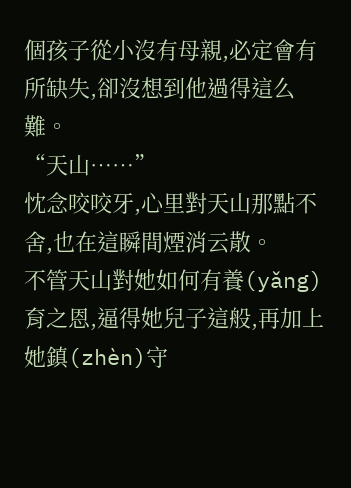個孩子從小沒有母親,必定會有所缺失,卻沒想到他過得這么難。
“天山……”
忱念咬咬牙,心里對天山那點不舍,也在這瞬間煙消云散。
不管天山對她如何有養(yǎng)育之恩,逼得她兒子這般,再加上她鎮(zhèn)守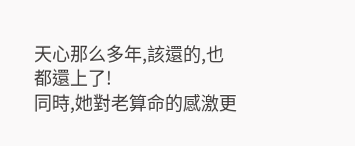天心那么多年,該還的,也都還上了!
同時,她對老算命的感激更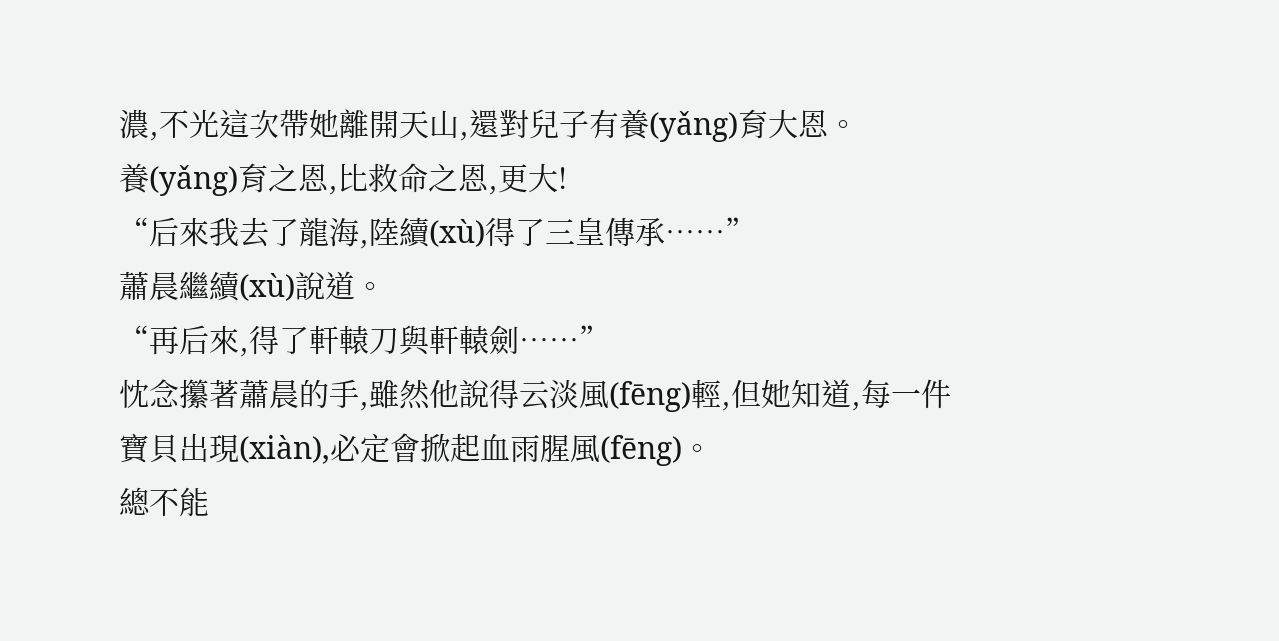濃,不光這次帶她離開天山,還對兒子有養(yǎng)育大恩。
養(yǎng)育之恩,比救命之恩,更大!
“后來我去了龍海,陸續(xù)得了三皇傳承……”
蕭晨繼續(xù)說道。
“再后來,得了軒轅刀與軒轅劍……”
忱念攥著蕭晨的手,雖然他說得云淡風(fēng)輕,但她知道,每一件寶貝出現(xiàn),必定會掀起血雨腥風(fēng)。
總不能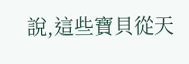說,這些寶貝從天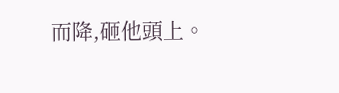而降,砸他頭上。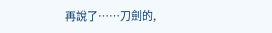再說了……刀劍的,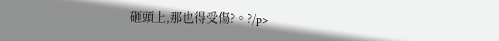砸頭上,那也得受傷?。?/p>